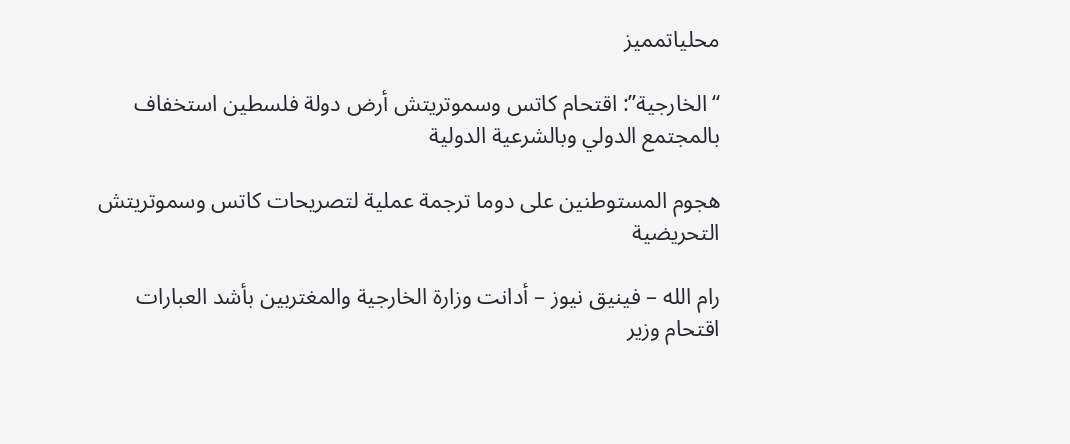محلياتمميز

“الخارجية”: اقتحام كاتس وسموتريتش أرض دولة فلسطين استخفاف بالمجتمع الدولي وبالشرعية الدولية

هجوم المستوطنين على دوما ترجمة عملية لتصريحات كاتس وسموتريتش التحريضية

رام الله – فينيق نيوز – أدانت وزارة الخارجية والمغتربين بأشد العبارات اقتحام وزير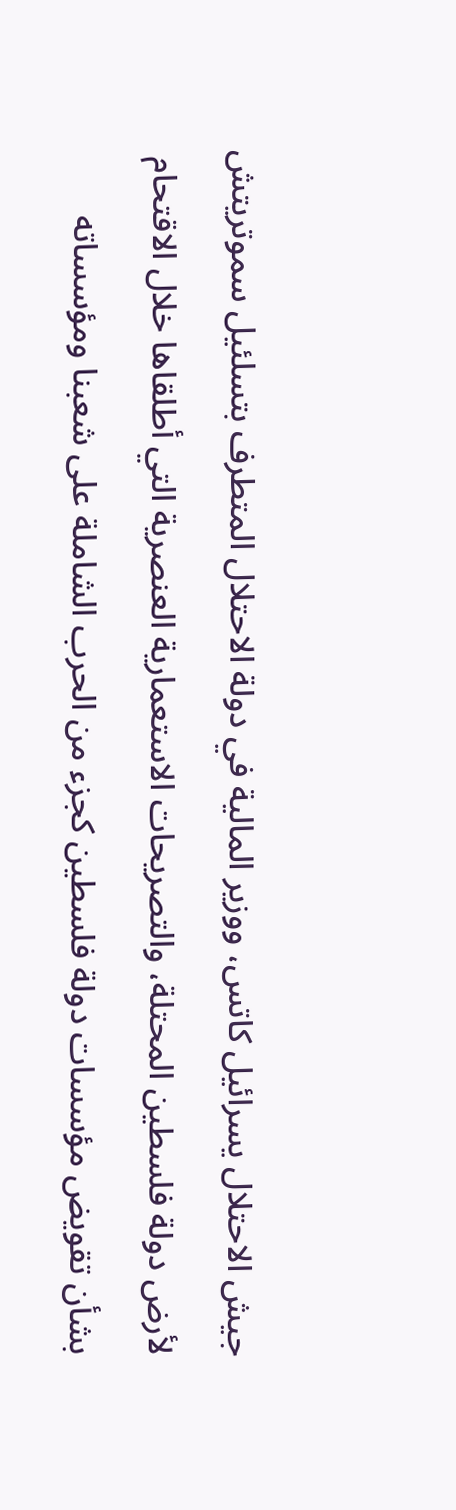جيش الاحتلال يسرائيل كاتس، ووزير المالية في دولة الاحتلال المتطرف بتسلئيل سموتريتش لأرض دولة فلسطين المحتلة، والتصريحات الاستعمارية العنصرية التي أطلقاها خلال الاقتحام بشأن تقويض مؤسسات دولة فلسطين كجزء من الحرب الشاملة على شعبنا ومؤسساته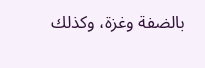بالضفة وغزة، وكذلك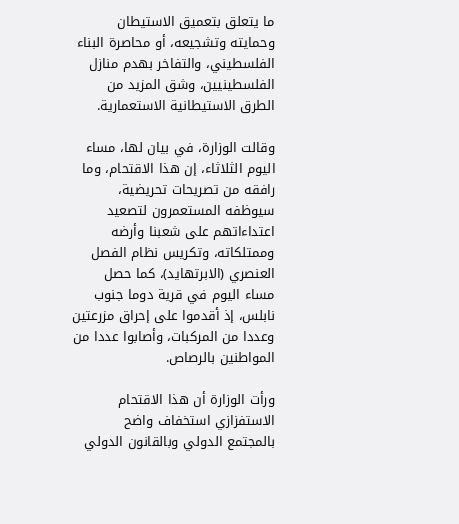ما يتعلق بتعميق الاستيطان وحمايته وتشجيعه، أو محاصرة البناء الفلسطيني، والتفاخر بهدم منازل الفلسطينيين، وشق المزيد من الطرق الاستيطانية الاستعمارية.

وقالت الوزارة، في بيان لها، مساء اليوم الثلاثاء، إن هذا الاقتحام، وما رافقه من تصريحات تحريضية، سيوظفه المستعمرون لتصعيد اعتداءاتهم على شعبنا وأرضه وممتلكاته، وتكريس نظام الفصل العنصري (الابرتهايد)، كما حصل مساء اليوم في قرية دوما جنوب نابلس، إذ أقدموا على إحراق مزرعتين وعددا من المركبات، وأصابوا عددا من المواطنين بالرصاص.

ورأت الوزارة أن هذا الاقتحام الاستفزازي استخفاف واضح بالمجتمع الدولي وبالقانون الدولي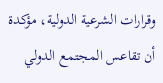وقرارات الشرعية الدولية، مؤكدة أن تقاعس المجتمع الدولي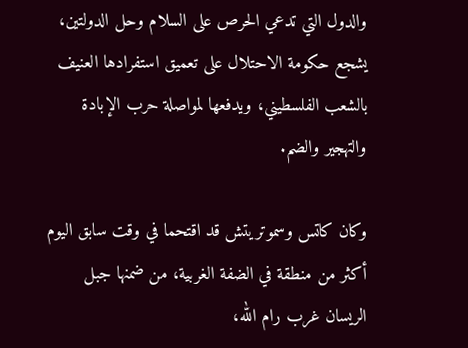والدول التي تدعي الحرص على السلام وحل الدولتين، يشجع حكومة الاحتلال على تعميق استفرادها العنيف بالشعب الفلسطيني، ويدفعها لمواصلة حرب الإبادة والتهجير والضم.

وكان كاتس وسموتريتش قد اقتحما في وقت سابق اليوم أكثر من منطقة في الضفة الغربية، من ضمنها جبل الريسان غرب رام الله،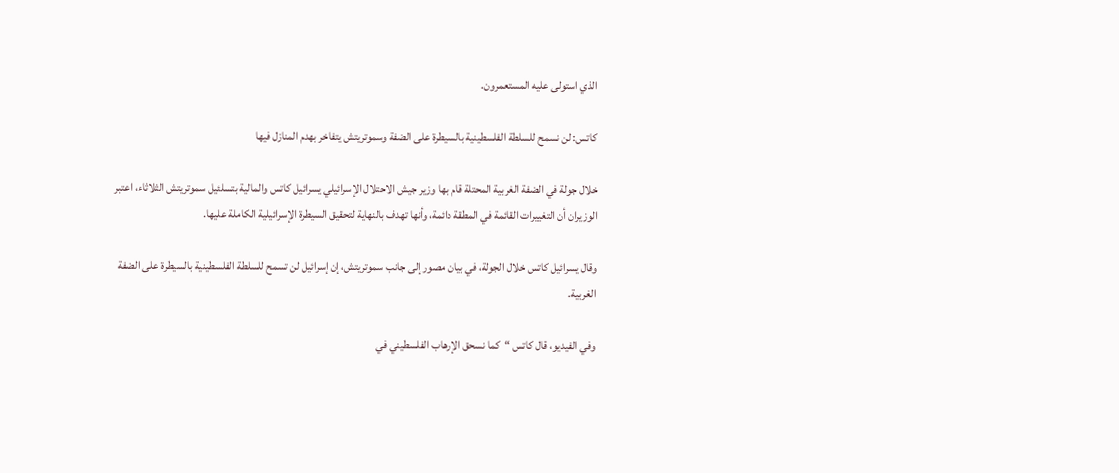الذي استولى عليه المستعمرون.

كاتس: لن نسمح للسلطة الفلسطينية بالسيطرة على الضفة وسموتريتش يتفاخر بهدم المنازل فيها

خلال جولة في الضفة الغربية المحتلة قام بها وزير جيش الاحتلال الإسرائيلي يسرائيل كاتس والمالية بتسلئيل سموتريتش الثلاثاء، اعتبر الوزيران أن التغييرات القائمة في المطقة دائمة، وأنها تهدف بالنهاية لتحقيق السيطرة الإسرائيلية الكاملة عليها.

وقال يسرائيل كاتس خلال الجولة، في بيان مصور إلى جانب سموتريتش، إن إسرائيل لن تسمح للسلطة الفلسطينية بالسيطرة على الضفة الغربية.

وفي الفيديو، قال كاتس “كما نسحق الإرهاب الفلسطيني في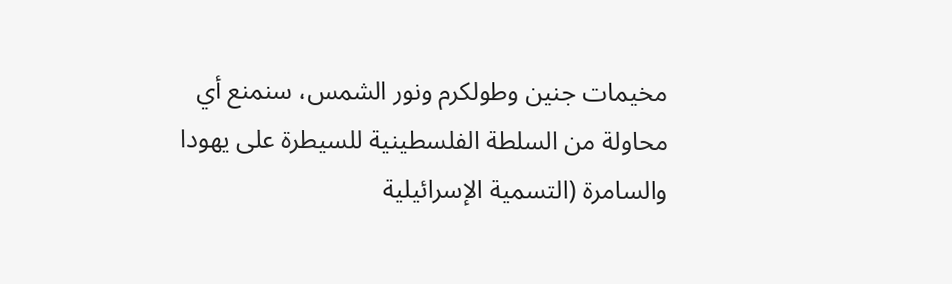مخيمات جنين وطولكرم ونور الشمس، سنمنع أي محاولة من السلطة الفلسطينية للسيطرة على يهودا والسامرة (التسمية الإسرائيلية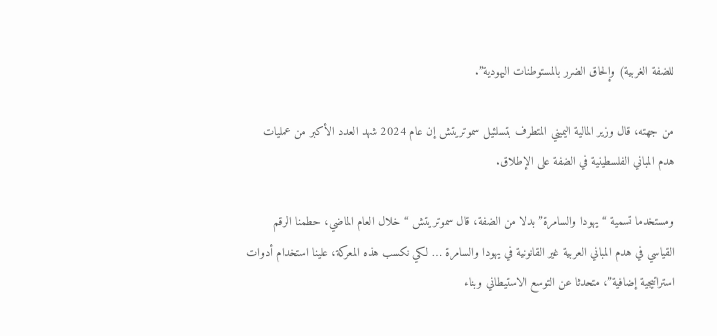للضفة الغربية) وإلحاق الضرر بالمستوطنات اليهودية”.

من جهته، قال وزير المالية اليميني المتطرف بتسلئيل سموتريتش إن عام 2024 شهد العدد الأكبر من عمليات هدم المباني الفلسطينية في الضفة على الإطلاق.

ومستخدما تسمية “يهودا والسامرة” بدلا من الضفة، قال سموتريتش “خلال العام الماضي، حطمنا الرقم القياسي في هدم المباني العربية غير القانونية في يهودا والسامرة … لكي نكسب هذه المعركة، علينا استخدام أدوات استراتيجية إضافية”، متحدثا عن التوسع الاستيطاني وبناء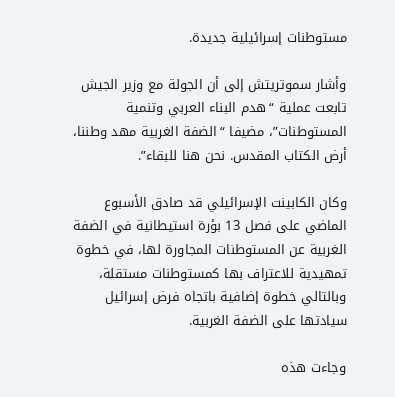مستوطنات إسرائيلية جديدة.

وأشار سموتريتش إلى أن الجولة مع وزير الجيش تابعت عملية “هدم البناء العربي وتنمية المستوطنات”، مضيفا “الضفة الغربية مهد وطننا، أرض الكتاب المقدس. نحن هنا للبقاء”.

وكان الكابينت الإسرائيلي قد صادق الأسبوع الماضي على فصل 13 بؤرة استيطانية في الضفة الغربية عن المستوطنات المجاورة لها، في خطوة تمهيدية للاعتراف بها كمستوطنات مستقلة، وبالتالي خطوة إضافية باتجاه فرض إسرائيل سيادتها على الضفة الغربية.

وجاءت هذه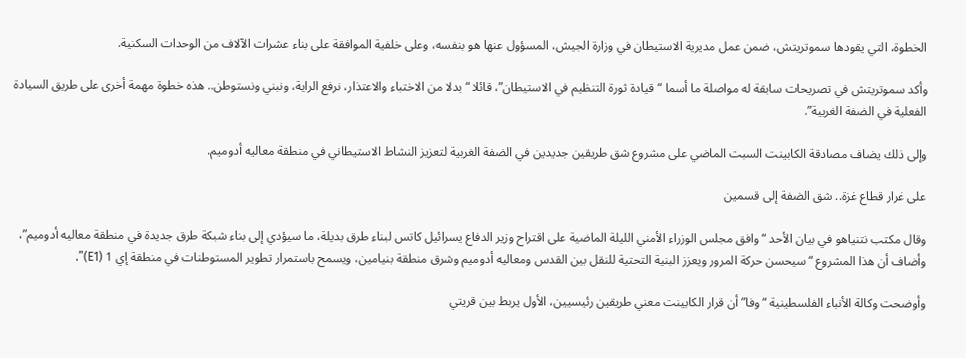الخطوة، التي يقودها سموتريتش، ضمن عمل مديرية الاستيطان في وزارة الجيش، المسؤول عنها هو بنفسه، وعلى خلفية الموافقة على بناء عشرات الآلاف من الوحدات السكنية.

وأكد سموتريتش في تصريحات سابقة له مواصلة ما أسما “قيادة ثورة التنظيم في الاستيطان”، قائلا “بدلا من الاختباء والاعتذار، نرفع الراية، ونبني ونستوطن.. هذه خطوة مهمة أخرى على طريق السيادة الفعلية في الضفة الغربية”.

وإلى ذلك يضاف مصادقة الكابينت السبت الماضي على مشروع شق طريقين جديدين في الضفة الغربية لتعزيز النشاط الاستيطاني في منطقة معاليه أدوميم.

على غرار قطاع غزة.. شق الضفة إلى قسمين

وقال مكتب نتنياهو في بيان الأحد “وافق مجلس الوزراء الأمني الليلة الماضية على اقتراح وزير الدفاع يسرائيل كاتس لبناء طرق بديلة، ما سيؤدي إلى بناء شبكة طرق جديدة في منطقة معاليه أدوميم”، وأضاف أن هذا المشروع “سيحسن حركة المرور ويعزز البنية التحتية للنقل بين القدس ومعاليه أدوميم وشرق منطقة بنيامين، ويسمح باستمرار تطوير المستوطنات في منطقة إي 1 (E1)”.

وأوضحت وكالة الأنباء الفلسطينية “وفا” أن قرار الكابينت معني طريقين رئيسيين، الأول يربط بين قريتي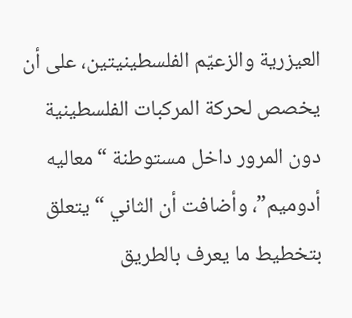العيزرية والزعيّم الفلسطينيتين، على أن يخصص لحركة المركبات الفلسطينية دون المرور داخل مستوطنة “معاليه أدوميم”، وأضافت أن الثاني “يتعلق بتخطيط ما يعرف بالطريق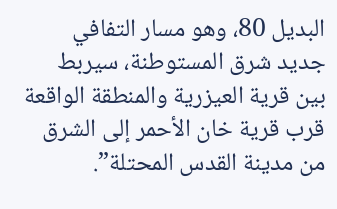البديل 80، وهو مسار التفافي جديد شرق المستوطنة، سيربط بين قرية العيزرية والمنطقة الواقعة قرب قرية خان الأحمر إلى الشرق من مدينة القدس المحتلة”.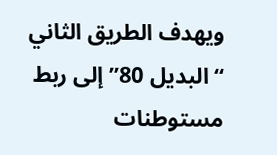ويهدف الطريق الثاني “البديل 80” إلى ربط مستوطنات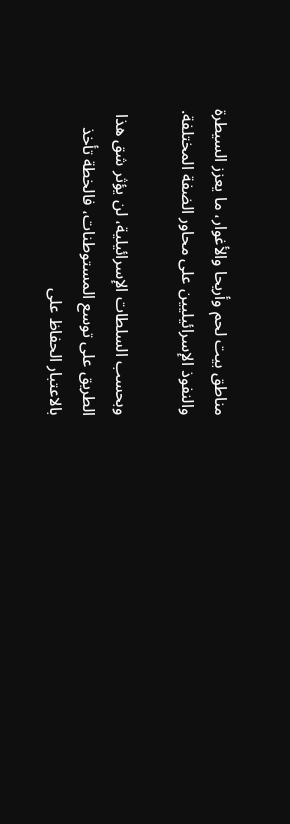مناطق بيت لحم وأريحا والأغوار، ما يعزز السيطرة والنفوذ الإسرائيليين على محاور الضفة المختلفة.

وبحسب السلطات الإسرائيلية، لن يؤثر شق هذا الطريق على توسع المستوطنات، فالخطة تأخذ بالاعتبار الحفاظ على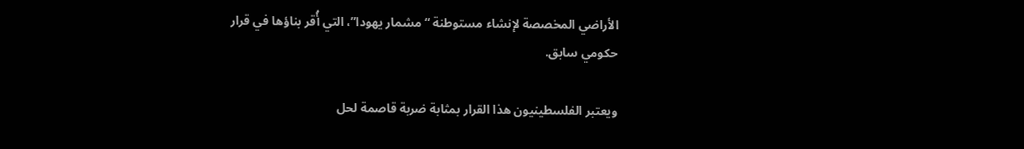الأراضي المخصصة لإنشاء مستوطنة “مشمار يهودا”، التي أُقر بناؤها في قرار حكومي سابق.

ويعتبر الفلسطينيون هذا القرار بمثابة ضربة قاصمة لحل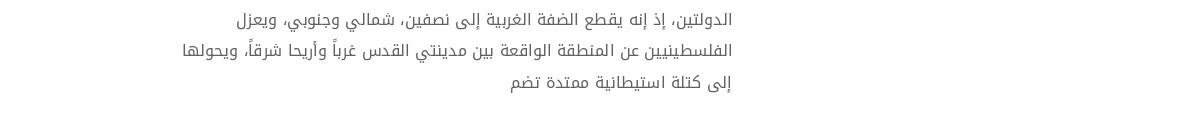الدولتين، إذ إنه يقطع الضفة الغربية إلى نصفين، شمالي وجنوبي، ويعزل الفلسطينيين عن المنطقة الواقعة بين مدينتي القدس غرباً وأريحا شرقاً، ويحولها إلى كتلة استيطانية ممتدة تضم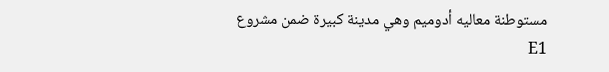مستوطنة معاليه أدوميم وهي مدينة كبيرة ضمن مشروع E1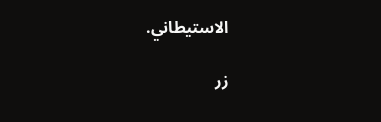الاستيطاني.

زر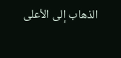الذهاب إلى الأعلى